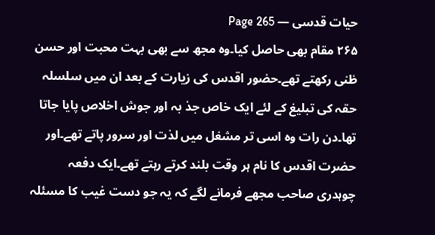حیات قدسی — Page 265
۲۶۵ مقام بھی حاصل کیا۔وہ مجھ سے بھی بہت محبت اور حسن ظنی رکھتے تھے۔حضور اقدس کی زیارت کے بعد ان میں سلسلہ حقہ کی تبلیغ کے لئے ایک خاص جذ بہ اور جوش اخلاص پایا جاتا تھا۔دن رات وہ اسی تر مشغل میں لذت اور سرور پاتے تھے۔اور حضرت اقدس کا نام ہر وقت بلند کرتے رہتے تھے۔ایک دفعہ چوہدری صاحب مجھے فرمانے لگے کہ یہ جو دست غیب کا مسئلہ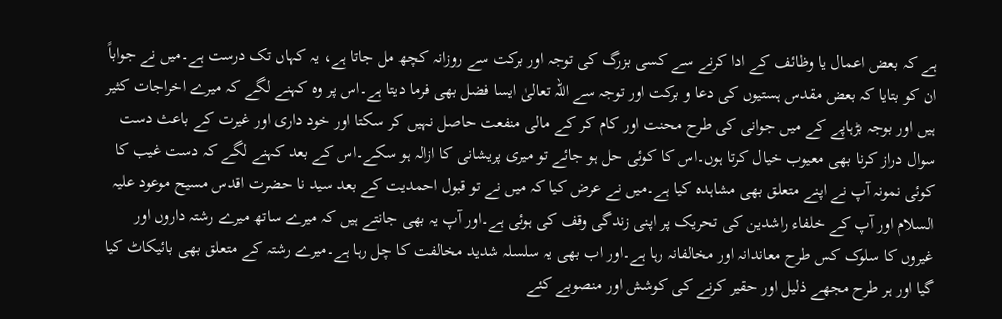ہے کہ بعض اعمال یا وظائف کے ادا کرنے سے کسی بزرگ کی توجہ اور برکت سے روزانہ کچھ مل جاتا ہے، یہ کہاں تک درست ہے۔میں نے جواباً ان کو بتایا کہ بعض مقدس ہستیوں کی دعا و برکت اور توجہ سے اللہ تعالیٰ ایسا فضل بھی فرما دیتا ہے۔اس پر وہ کہنے لگے کہ میرے اخراجات کثیر ہیں اور بوجہ بڑہاپے کے میں جوانی کی طرح محنت اور کام کر کے مالی منفعت حاصل نہیں کر سکتا اور خود داری اور غیرت کے باعث دست سوال دراز کرنا بھی معیوب خیال کرتا ہوں۔اس کا کوئی حل ہو جائے تو میری پریشانی کا ازالہ ہو سکے۔اس کے بعد کہنے لگے کہ دست غیب کا کوئی نمونہ آپ نے اپنے متعلق بھی مشاہدہ کیا ہے۔میں نے عرض کیا کہ میں نے تو قبول احمدیت کے بعد سید نا حضرت اقدس مسیح موعود علیہ السلام اور آپ کے خلفاء راشدین کی تحریک پر اپنی زندگی وقف کی ہوئی ہے۔اور آپ یہ بھی جانتے ہیں کہ میرے ساتھ میرے رشتہ داروں اور غیروں کا سلوک کس طرح معاندانہ اور مخالفانہ رہا ہے۔اور اب بھی یہ سلسلہ شدید مخالفت کا چل رہا ہے۔میرے رشتہ کے متعلق بھی بائیکاٹ کیا گیا اور ہر طرح مجھے ذلیل اور حقیر کرنے کی کوشش اور منصوبے کئے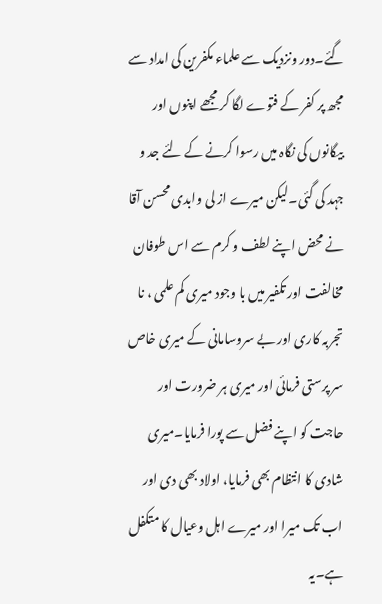گئے۔دور ونزدیک سے علماء مکفرین کی امداد سے مجھ پر کفر کے فتوے لگا کر مجھے اپنوں اور بیگانوں کی نگاہ میں رسوا کرنے کے لئے جد و جہد کی گئی۔لیکن میرے از لی وابدی محسن آقا نے محض اپنے لطف و کرم سے اس طوفان مخالفت اور تکفیر میں با وجود میری کم علمی ، نا تجربہ کاری اور بے سروسامانی کے میری خاص سر پرستی فرمائی اور میری ہر ضرورت اور حاجت کو اپنے فضل سے پورا فرمایا۔میری شادی کا انتظام بھی فرمایا، اولاد بھی دی اور اب تک میرا اور میرے اہل وعیال کا متکفل ہے۔یہ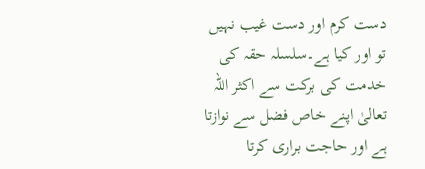دست کرم اور دست غیب نہیں تو اور کیا ہے۔سلسلہ حقہ کی خدمت کی برکت سے اکثر اللہ تعالیٰ اپنے خاص فضل سے نوازتا ہے اور حاجت براری کرتا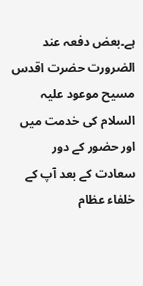ہے۔بعض دفعہ عند الضرورت حضرت اقدس مسیح موعود علیہ السلام کی خدمت میں اور حضور کے دور سعادت کے بعد آپ کے خلفاء عظام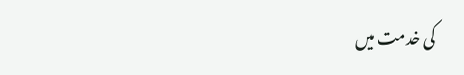کی خدمت میں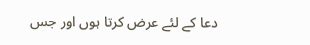دعا کے لئے عرض کرتا ہوں اور جس